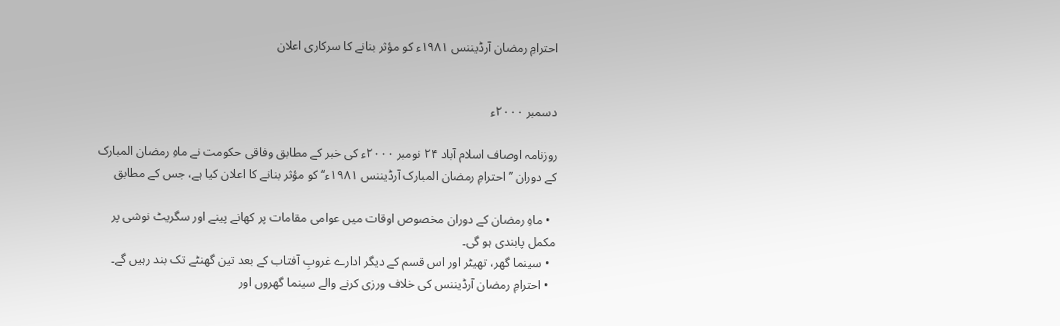احترامِ رمضان آرڈیننس ۱۹۸۱ء کو مؤثر بنانے کا سرکاری اعلان


دسمبر ۲۰۰۰ء

روزنامہ اوصاف اسلام آباد ۲۴ نومبر ۲۰۰۰ء کی خبر کے مطابق وفاقی حکومت نے ماہِ رمضان المبارک کے دوران ’’احترامِ رمضان المبارک آرڈیننس ۱۹۸۱ء‘‘ کو مؤثر بنانے کا اعلان کیا ہے، جس کے مطابق

  • ماہِ رمضان کے دوران مخصوص اوقات میں عوامی مقامات پر کھانے پینے اور سگریٹ نوشی پر مکمل پابندی ہو گی۔
  • سینما گھر، تھیٹر اور اس قسم کے دیگر ادارے غروبِ آفتاب کے بعد تین گھنٹے تک بند رہیں گے۔
  • احترامِ رمضان آرڈیننس کی خلاف ورزی کرنے والے سینما گھروں اور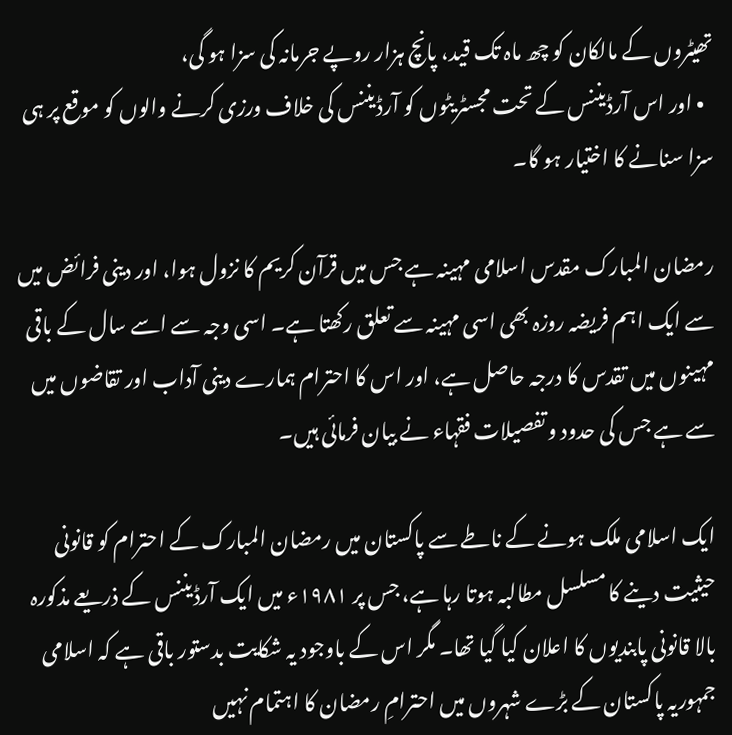تھیٹروں کے مالکان کو چھ ماہ تک قید، پانچ ہزار روپے جرمانہ کی سزا ہو گی،
  • اور اس آرڈیننس کے تحت مجسٹریٹوں کو آرڈیننس کی خلاف ورزی کرنے والوں کو موقع پر ہی سزا سنانے کا اختیار ہو گا۔

رمضان المبارک مقدس اسلامی مہینہ ہے جس میں قرآن کریم کا نزول ہوا، اور دینی فرائض میں سے ایک اہم فریضہ روزہ بھی اسی مہینہ سے تعلق رکھتا ہے۔ اسی وجہ سے اسے سال کے باقی مہینوں میں تقدس کا درجہ حاصل ہے، اور اس کا احترام ہمارے دینی آداب اور تقاضوں میں سے ہے جس کی حدود و تفصیلات فقہاء نے بیان فرمائی ہیں۔

ایک اسلامی ملک ہونے کے ناطے سے پاکستان میں رمضان المبارک کے احترام کو قانونی حیثیت دینے کا مسلسل مطالبہ ہوتا رہا ہے، جس پر ۱۹۸۱ء میں ایک آرڈیننس کے ذریعے مذکورہ بالا قانونی پابندیوں کا اعلان کیا گیا تھا۔ مگر اس کے باوجود یہ شکایت بدستور باقی ہے کہ اسلامی جمہوریہ پاکستان کے بڑے شہروں میں احترامِ رمضان کا اہتمام نہیں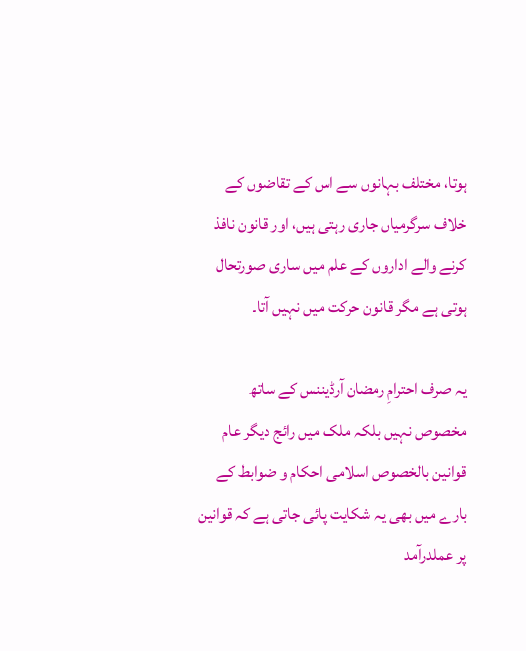ہوتا، مختلف بہانوں سے اس کے تقاضوں کے خلاف سرگرمیاں جاری رہتی ہیں، اور قانون نافذ کرنے والے اداروں کے علم میں ساری صورتحال ہوتی ہے مگر قانون حرکت میں نہیں آتا۔

یہ صرف احترامِ رمضان آرڈیننس کے ساتھ مخصوص نہیں بلکہ ملک میں رائج دیگر عام قوانین بالخصوص اسلامی احکام و ضوابط کے بارے میں بھی یہ شکایت پائی جاتی ہے کہ قوانین پر عملدرآمد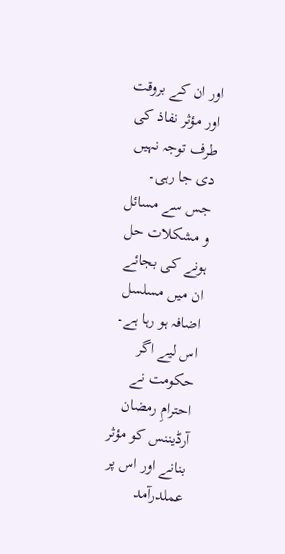اور ان کے بروقت اور مؤثر نفاذ کی طرف توجہ نہیں دی جا رہی۔ جس سے مسائل و مشکلات حل ہونے کی بجائے ان میں مسلسل اضافہ ہو رہا ہے۔ اس لیے اگر حکومت نے احترامِ رمضان آرڈیننس کو مؤثر بنانے اور اس پر عملدرآمد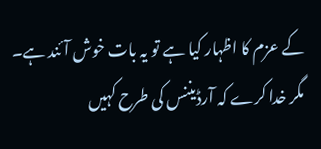کے عزم کا اظہار کیا ہے تو یہ بات خوش آئند ہے۔ مگر خدا کرے کہ آرڈیننس کی طرح کہیں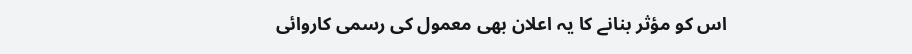اس کو مؤثر بنانے کا یہ اعلان بھی معمول کی رسمی کاروائی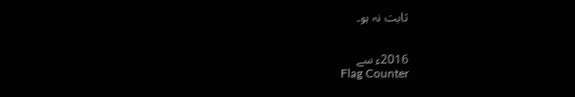ثابت نہ ہو۔


2016ء سے
Flag Counter